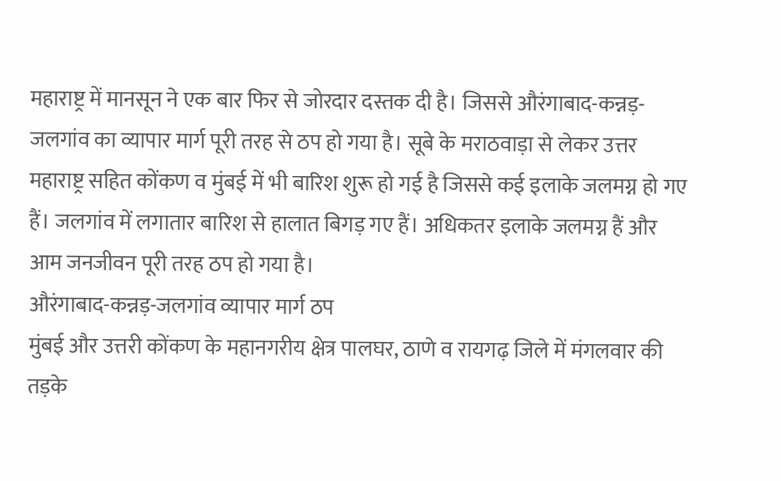महाराष्ट्र में मानसून ने एक बार फिर से जोरदार दस्तक दी है। जिससे औरंगाबाद-कन्नड़-जलगांव का व्यापार मार्ग पूरी तरह से ठप हो गया है। सूबे के मराठवाड़ा से लेकर उत्तर महाराष्ट्र सहित कोंकण व मुंबई में भी बारिश शुरू हो गई है जिससे कई इलाके जलमग्न हो गए हैं। जलगांव में लगातार बारिश से हालात बिगड़ गए हैं। अधिकतर इलाके जलमग्न हैं और आम जनजीवन पूरी तरह ठप हो गया है।
औरंगाबाद-कन्नड़-जलगांव व्यापार मार्ग ठप
मुंबई और उत्तरी कोंकण के महानगरीय क्षेत्र पालघर, ठाणे व रायगढ़ जिले में मंगलवार की तड़के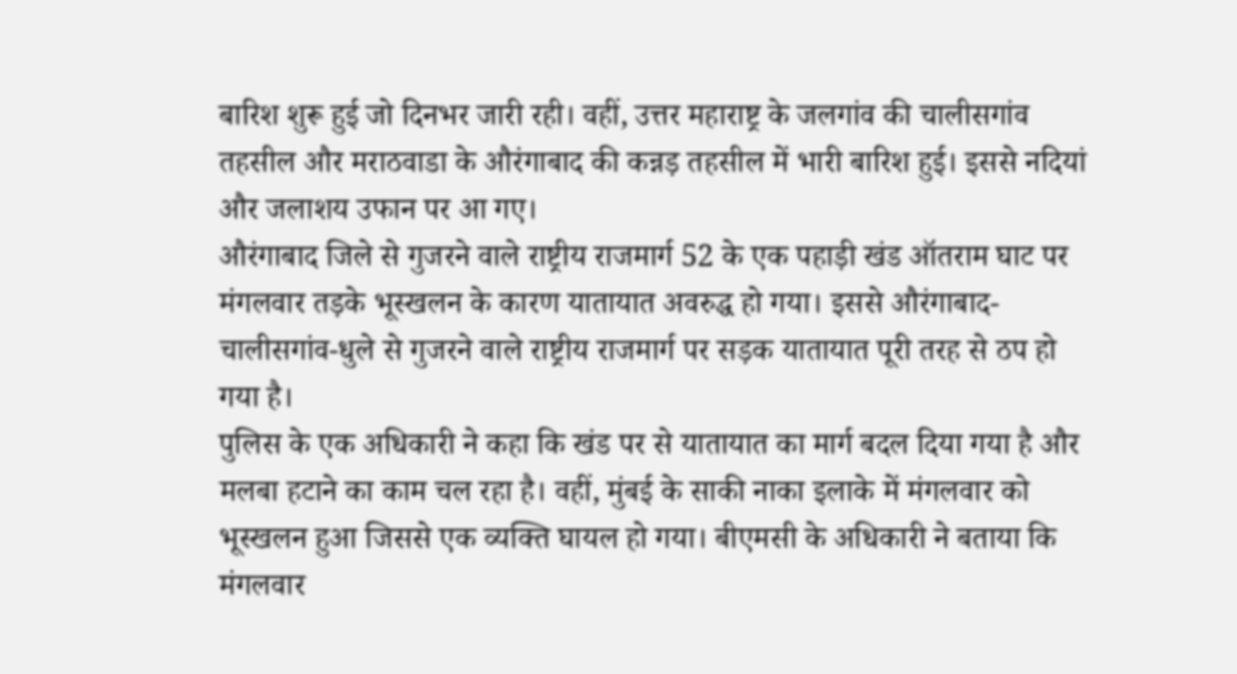बारिश शुरू हुई जो दिनभर जारी रही। वहीं, उत्तर महाराष्ट्र के जलगांव की चालीसगांव तहसील और मराठवाडा के औरंगाबाद की कन्नड़ तहसील में भारी बारिश हुई। इससे नदियां और जलाशय उफान पर आ गए।
औरंगाबाद जिले से गुजरने वाले राष्ट्रीय राजमार्ग 52 के एक पहाड़ी खंड ऑतराम घाट पर मंगलवार तड़के भूस्खलन के कारण यातायात अवरुद्ध हो गया। इससे औरंगाबाद-चालीसगांव-धुले से गुजरने वाले राष्ट्रीय राजमार्ग पर सड़क यातायात पूरी तरह से ठप हो गया है।
पुलिस के एक अधिकारी ने कहा कि खंड पर से यातायात का मार्ग बदल दिया गया है और मलबा हटाने का काम चल रहा है। वहीं, मुंबई के साकी नाका इलाके में मंगलवार को भूस्खलन हुआ जिससे एक व्यक्ति घायल हो गया। बीएमसी के अधिकारी ने बताया कि मंगलवार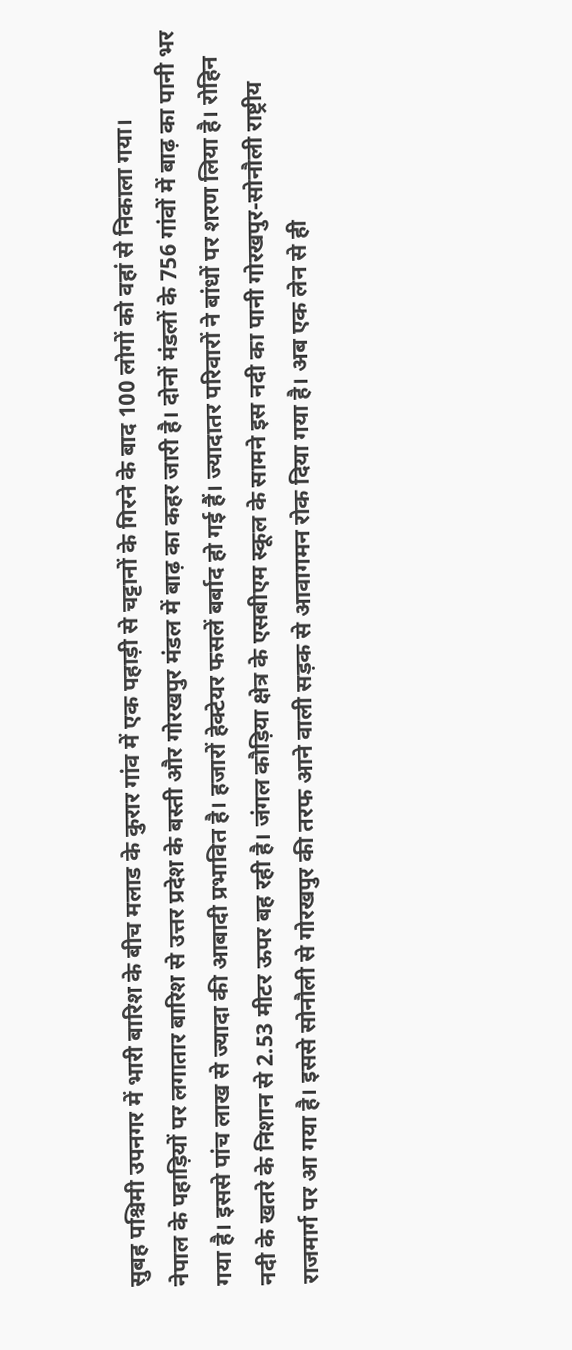सुबह पश्चिमी उपनगर में भारी बारिश के बीच मलाड के कुरार गांव में एक पहाड़ी से चट्टानों के गिरने के बाद 100 लोगों को वहां से निकाला गया।
नेपाल के पहाड़ियों पर लगातार बारिश से उत्तर प्रदेश के बस्ती और गोरखपुर मंडल में बाढ़ का कहर जारी है। दोनों मंडलों के 756 गांवों में बाढ़ का पानी भर गया है। इससे पांच लाख से ज्यादा की आबादी प्रभावित है। हजारों हेक्टेयर फसलें बर्बाद हो गई हैं। ज्यादातर परिवारों ने बांधों पर शरण लिया है। रोहिन नदी के खतरे के निशान से 2.53 मीटर ऊपर बह रही है। जंगल कौड़िया क्षेत्र के एसबीएम स्कूल के सामने इस नदी का पानी गोरखपुर-सोनौली राष्ट्रीय राजमार्ग पर आ गया है। इससे सोनौली से गोरखपुर की तरफ आने वाली सड़क से आवागमन रोक दिया गया है। अब एक लेन से ही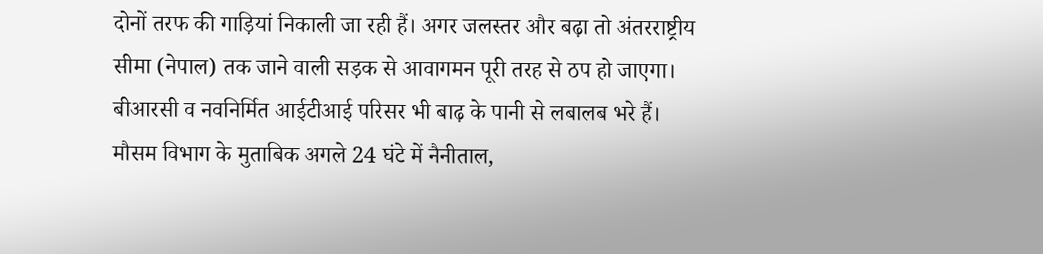दोनों तरफ की गाड़ियां निकाली जा रही हैं। अगर जलस्तर और बढ़ा तो अंतरराष्ट्रीय सीमा (नेपाल) तक जाने वाली सड़क से आवागमन पूरी तरह से ठप हो जाएगा। बीआरसी व नवनिर्मित आईटीआई परिसर भी बाढ़ के पानी से लबालब भरे हैं।
मौसम विभाग के मुताबिक अगले 24 घंटे में नैनीताल,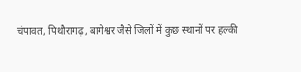चंपावत, पिथौरागढ़, बागेश्वर जैसे जिलों में कुछ स्थानों पर हल्की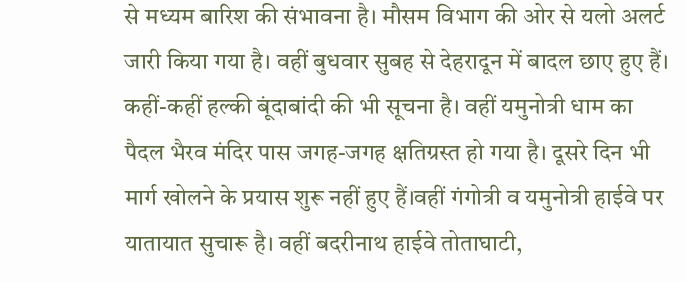से मध्यम बारिश की संभावना है। मौसम विभाग की ओर से यलो अलर्ट जारी किया गया है। वहीं बुधवार सुबह से देहरादून में बादल छाए हुए हैं। कहीं-कहीं हल्की बूंदाबांदी की भी सूचना है। वहीं यमुनोत्री धाम का पैदल भैरव मंदिर पास जगह-जगह क्षतिग्रस्त हो गया है। दूसरे दिन भी मार्ग खोलने के प्रयास शुरू नहीं हुए हैं।वहीं गंगोत्री व यमुनोत्री हाईवे पर यातायात सुचारू है। वहीं बदरीनाथ हाईवे तोताघाटी,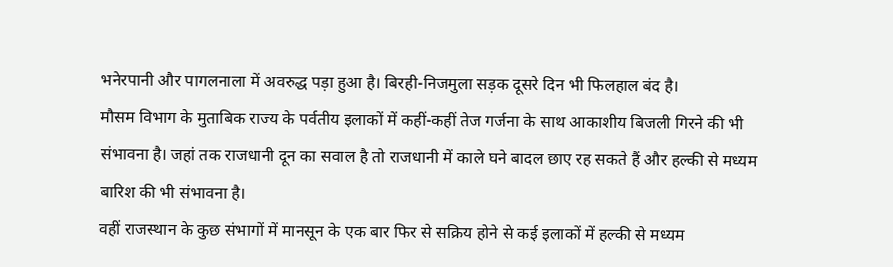भनेरपानी और पागलनाला में अवरुद्ध पड़ा हुआ है। बिरही-निजमुला सड़क दूसरे दिन भी फिलहाल बंद है।
मौसम विभाग के मुताबिक राज्य के पर्वतीय इलाकों में कहीं-कहीं तेज गर्जना के साथ आकाशीय बिजली गिरने की भी संभावना है। जहां तक राजधानी दून का सवाल है तो राजधानी में काले घने बादल छाए रह सकते हैं और हल्की से मध्यम बारिश की भी संभावना है।
वहीं राजस्थान के कुछ संभागों में मानसून के एक बार फिर से सक्रिय होने से कई इलाकों में हल्की से मध्यम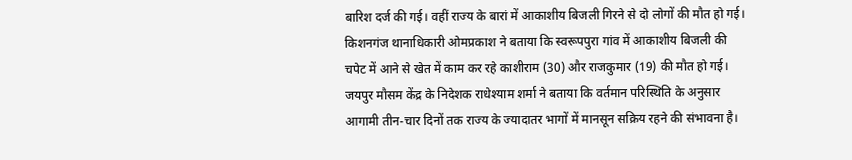बारिश दर्ज की गई। वहीं राज्य के बारां में आकाशीय बिजली गिरने से दो लोगों की मौत हो गई। किशनगंज थानाधिकारी ओमप्रकाश ने बताया कि स्वरूपपुरा गांव में आकाशीय बिजली की चपेट में आने से खेत में काम कर रहे काशीराम (30) और राजकुमार (19) की मौत हो गई।
जयपुर मौसम केंद्र के निदेशक राधेश्याम शर्मा ने बताया कि वर्तमान परिस्थिति के अनुसार आगामी तीन-चार दिनों तक राज्य के ज्यादातर भागों में मानसून सक्रिय रहने की संभावना है।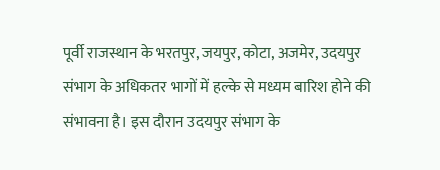पूर्वी राजस्थान के भरतपुर, जयपुर, कोटा, अजमेर, उदयपुर संभाग के अधिकतर भागों में हल्के से मध्यम बारिश होने की संभावना है। इस दौरान उदयपुर संभाग के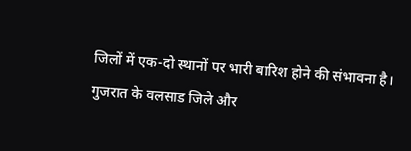जिलों में एक-दो स्थानों पर भारी बारिश होने की संभावना है।
गुजरात के वलसाड जिले और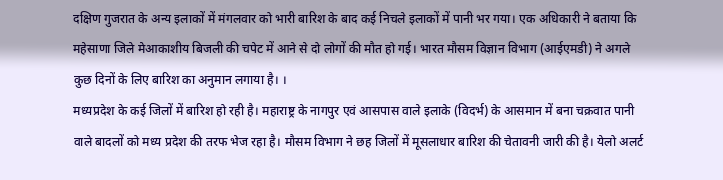दक्षिण गुजरात के अन्य इलाकों में मंगलवार को भारी बारिश के बाद कई निचले इलाकों में पानी भर गया। एक अधिकारी ने बताया कि महेसाणा जिले मेआकाशीय बिजली की चपेट में आने से दो लोगों की मौत हो गई। भारत मौसम विज्ञान विभाग (आईएमडी) ने अगले कुछ दिनों के लिए बारिश का अनुमान लगाया है। ।
मध्यप्रदेश के कई जिलों में बारिश हो रही है। महाराष्ट्र के नागपुर एवं आसपास वाले इलाके (विदर्भ) के आसमान में बना चक्रवात पानी वाले बादलों को मध्य प्रदेश की तरफ भेज रहा है। मौसम विभाग ने छह जिलों में मूसलाधार बारिश की चेतावनी जारी की है। येलो अलर्ट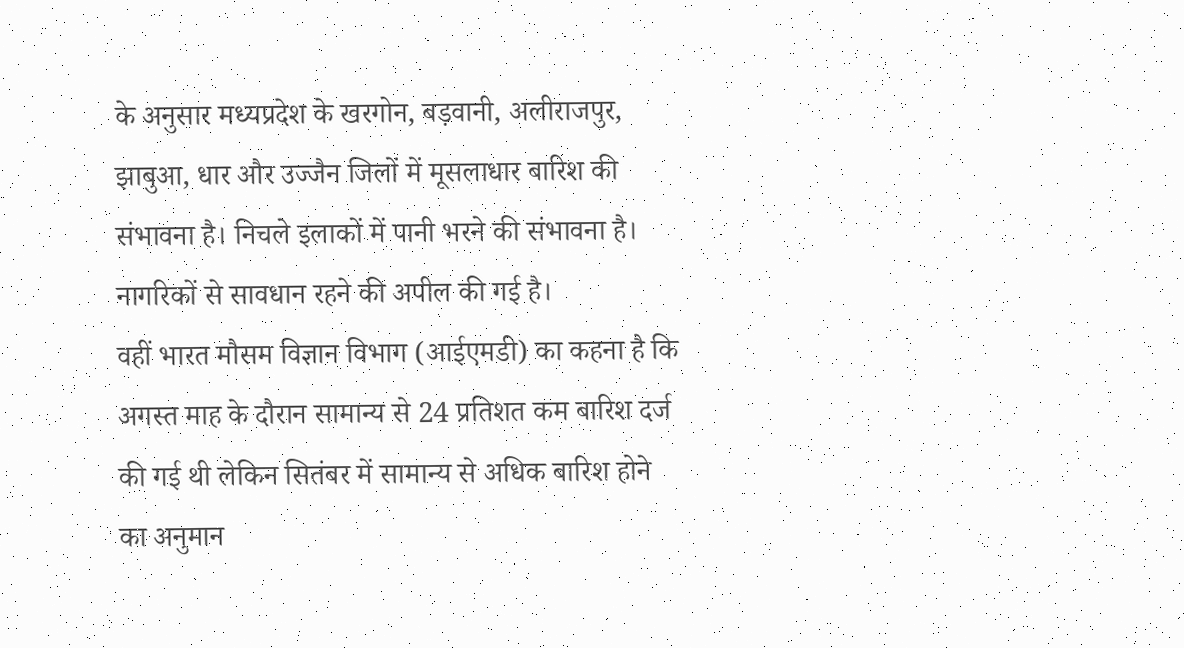के अनुसार मध्यप्रदेश के खरगोन, बड़वानी, अलीराजपुर, झाबुआ, धार और उज्जैन जिलों में मूसलाधार बारिश की संभावना है। निचले इलाकों में पानी भरने की संभावना है। नागरिकों से सावधान रहने की अपील की गई है।
वहीं भारत मौसम विज्ञान विभाग (आईएमडी) का कहना है कि अगस्त माह के दौरान सामान्य से 24 प्रतिशत कम बारिश दर्ज की गई थी लेकिन सितंबर में सामान्य से अधिक बारिश होने का अनुमान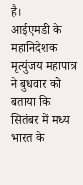है।
आईएमडी के महानिदेशक मृत्युंजय महापात्र ने बुधवार को बताया कि सितंबर में मध्य भारत के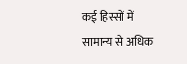कई हिस्सों में सामान्य से अधिक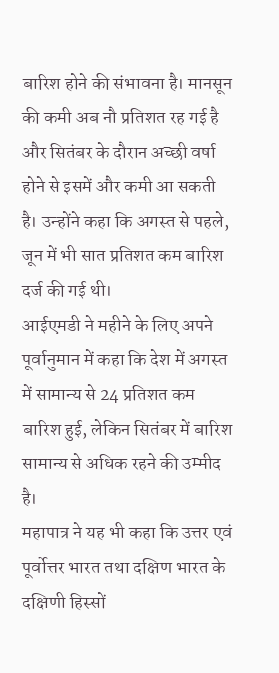बारिश होने की संभावना है। मानसून की कमी अब नौ प्रतिशत रह गई है और सितंबर के दौरान अच्छी वर्षा होने से इसमें और कमी आ सकती है। उन्होंने कहा कि अगस्त से पहले, जून में भी सात प्रतिशत कम बारिश दर्ज की गई थी।
आईएमडी ने महीने के लिए अपने पूर्वानुमान में कहा कि देश में अगस्त में सामान्य से 24 प्रतिशत कम बारिश हुई, लेकिन सितंबर में बारिश सामान्य से अधिक रहने की उम्मीद है।
महापात्र ने यह भी कहा कि उत्तर एवं पूर्वोत्तर भारत तथा दक्षिण भारत के दक्षिणी हिस्सों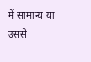में सामान्य या उससे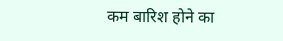कम बारिश होने का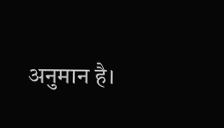अनुमान है।